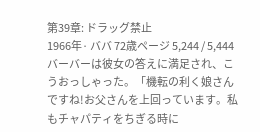第39章: ドラッグ禁止
1966年· ババ 72歳ページ 5,244 / 5,444
バーバーは彼女の答えに満足され、こうおっしゃった。「機転の利く娘さんですね!お父さんを上回っています。私もチャパティをちぎる時に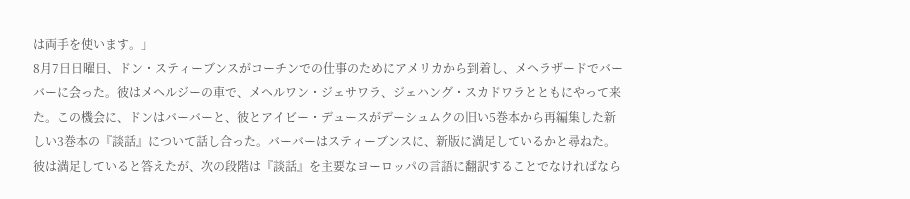は両手を使います。」
8月7日日曜日、ドン・スティーブンスがコーチンでの仕事のためにアメリカから到着し、メヘラザードでバーバーに会った。彼はメヘルジーの車で、メヘルワン・ジェサワラ、ジェハング・スカドワラとともにやって来た。この機会に、ドンはバーバーと、彼とアイビー・デュースがデーシュムクの旧い5巻本から再編集した新しい3巻本の『談話』について話し合った。バーバーはスティーブンスに、新版に満足しているかと尋ねた。彼は満足していると答えたが、次の段階は『談話』を主要なヨーロッパの言語に翻訳することでなければなら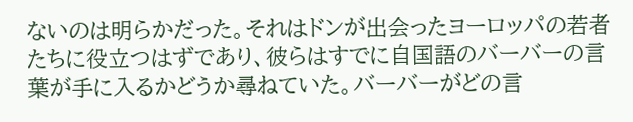ないのは明らかだった。それはドンが出会ったヨーロッパの若者たちに役立つはずであり、彼らはすでに自国語のバーバーの言葉が手に入るかどうか尋ねていた。バーバーがどの言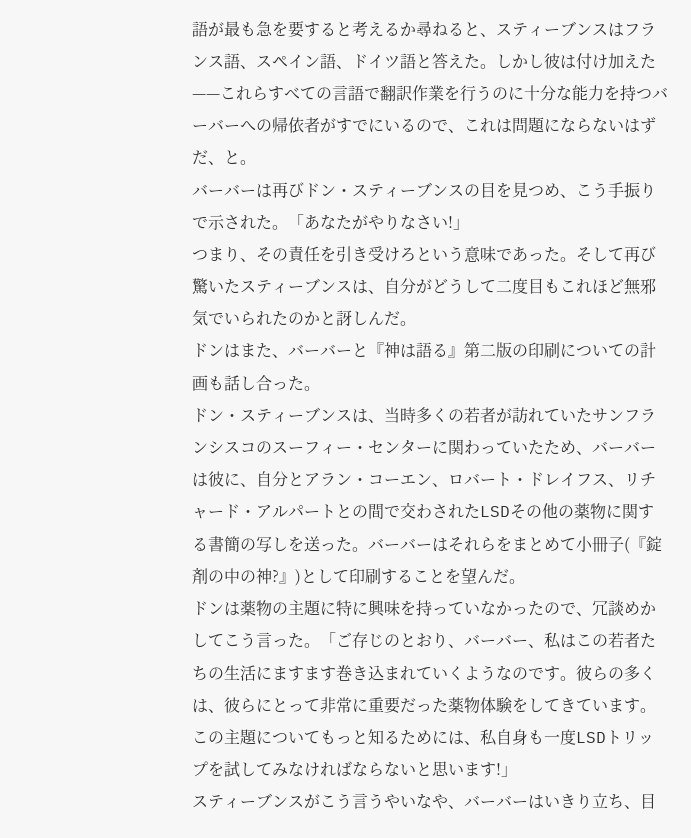語が最も急を要すると考えるか尋ねると、スティーブンスはフランス語、スペイン語、ドイツ語と答えた。しかし彼は付け加えた——これらすべての言語で翻訳作業を行うのに十分な能力を持つバーバーへの帰依者がすでにいるので、これは問題にならないはずだ、と。
バーバーは再びドン・スティーブンスの目を見つめ、こう手振りで示された。「あなたがやりなさい!」
つまり、その責任を引き受けろという意味であった。そして再び驚いたスティーブンスは、自分がどうして二度目もこれほど無邪気でいられたのかと訝しんだ。
ドンはまた、バーバーと『神は語る』第二版の印刷についての計画も話し合った。
ドン・スティーブンスは、当時多くの若者が訪れていたサンフランシスコのスーフィー・センターに関わっていたため、バーバーは彼に、自分とアラン・コーエン、ロバート・ドレイフス、リチャード・アルパートとの間で交わされたLSDその他の薬物に関する書簡の写しを送った。バーバーはそれらをまとめて小冊子(『錠剤の中の神?』)として印刷することを望んだ。
ドンは薬物の主題に特に興味を持っていなかったので、冗談めかしてこう言った。「ご存じのとおり、バーバー、私はこの若者たちの生活にますます巻き込まれていくようなのです。彼らの多くは、彼らにとって非常に重要だった薬物体験をしてきています。この主題についてもっと知るためには、私自身も一度LSDトリップを試してみなければならないと思います!」
スティーブンスがこう言うやいなや、バーバーはいきり立ち、目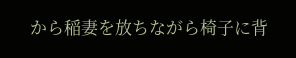から稲妻を放ちながら椅子に背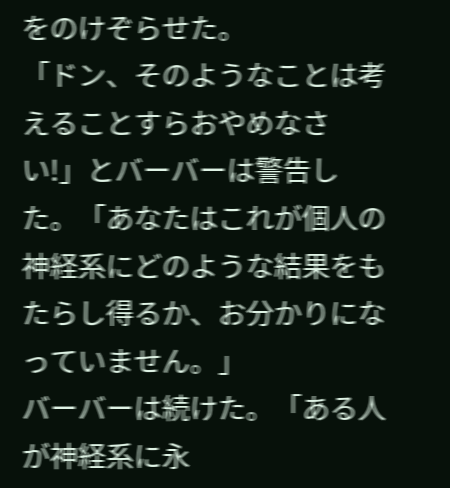をのけぞらせた。
「ドン、そのようなことは考えることすらおやめなさい!」とバーバーは警告した。「あなたはこれが個人の神経系にどのような結果をもたらし得るか、お分かりになっていません。」
バーバーは続けた。「ある人が神経系に永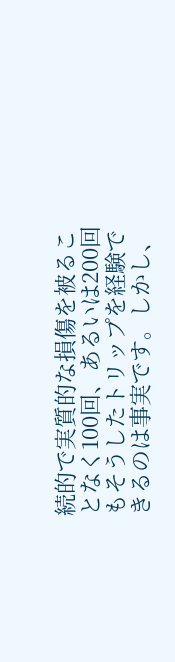続的で実質的な損傷を被ることなく100回、あるいは200回もそうしたトリップを経験できるのは事実です。しかし、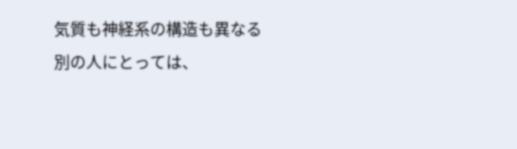気質も神経系の構造も異なる別の人にとっては、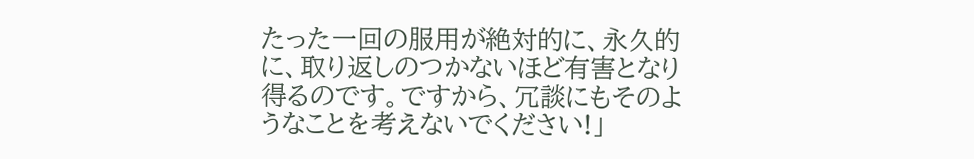たった一回の服用が絶対的に、永久的に、取り返しのつかないほど有害となり得るのです。ですから、冗談にもそのようなことを考えないでください!」